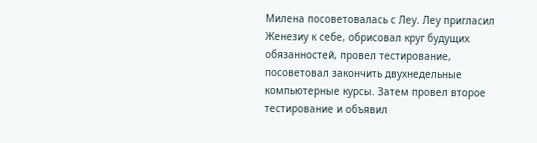Милена посоветовалась с Леу. Леу пригласил Женезиу к себе, обрисовал круг будущих обязанностей, провел тестирование, посоветовал закончить двухнедельные компьютерные курсы. Затем провел второе тестирование и объявил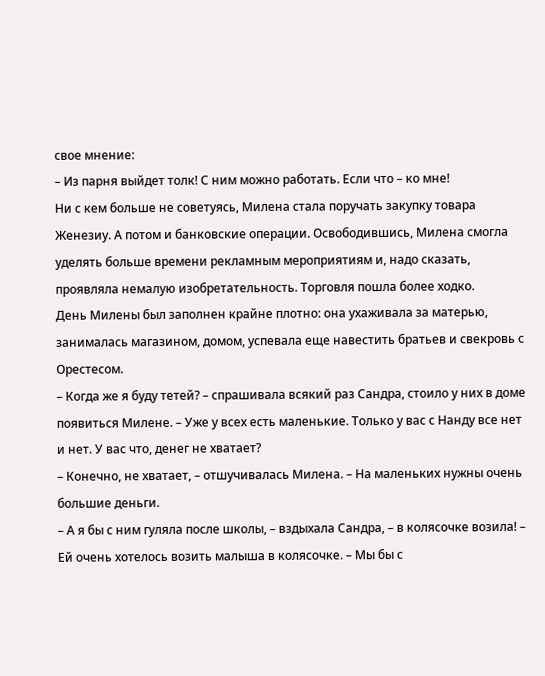свое мнение:
– Из парня выйдет толк! С ним можно работать. Если что – ко мне!
Ни с кем больше не советуясь, Милена стала поручать закупку товара Женезиу. А потом и банковские операции. Освободившись, Милена смогла уделять больше времени рекламным мероприятиям и, надо сказать, проявляла немалую изобретательность. Торговля пошла более ходко.
День Милены был заполнен крайне плотно: она ухаживала за матерью, занималась магазином, домом, успевала еще навестить братьев и свекровь с Орестесом.
– Когда же я буду тетей? – спрашивала всякий раз Сандра, стоило у них в доме появиться Милене. – Уже у всех есть маленькие. Только у вас с Нанду все нет и нет. У вас что, денег не хватает?
– Конечно, не хватает, – отшучивалась Милена. – На маленьких нужны очень большие деньги.
– А я бы с ним гуляла после школы, – вздыхала Сандра, – в колясочке возила! – Ей очень хотелось возить малыша в колясочке. – Мы бы с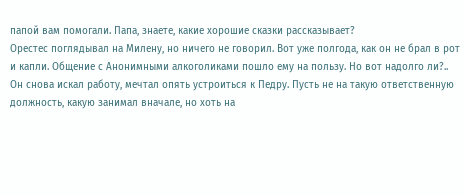папой вам помогали. Папа, знаете, какие хорошие сказки рассказывает?
Орестес поглядывал на Милену, но ничего не говорил. Вот уже полгода, как он не брал в рот и капли. Общение с Анонимными алкоголиками пошло ему на пользу. Но вот надолго ли?..
Он снова искал работу, мечтал опять устроиться к Педру. Пусть не на такую ответственную должность, какую занимал вначале, но хоть на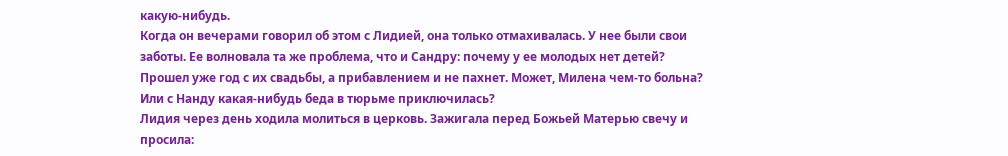какую-нибудь.
Когда он вечерами говорил об этом с Лидией, она только отмахивалась. У нее были свои заботы. Ее волновала та же проблема, что и Сандру: почему у ее молодых нет детей? Прошел уже год с их свадьбы, а прибавлением и не пахнет. Может, Милена чем-то больна? Или с Нанду какая-нибудь беда в тюрьме приключилась?
Лидия через день ходила молиться в церковь. Зажигала перед Божьей Матерью свечу и просила: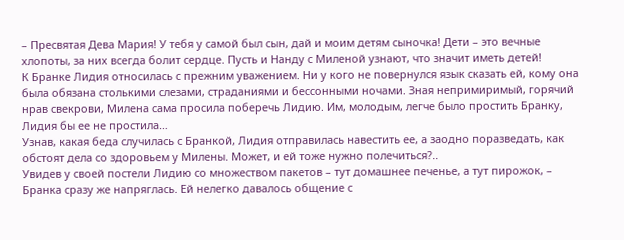– Пресвятая Дева Мария! У тебя у самой был сын, дай и моим детям сыночка! Дети – это вечные хлопоты, за них всегда болит сердце. Пусть и Нанду с Миленой узнают, что значит иметь детей!
К Бранке Лидия относилась с прежним уважением. Ни у кого не повернулся язык сказать ей, кому она была обязана столькими слезами, страданиями и бессонными ночами. Зная непримиримый, горячий нрав свекрови, Милена сама просила поберечь Лидию. Им, молодым, легче было простить Бранку, Лидия бы ее не простила…
Узнав, какая беда случилась с Бранкой, Лидия отправилась навестить ее, а заодно поразведать, как обстоят дела со здоровьем у Милены. Может, и ей тоже нужно полечиться?..
Увидев у своей постели Лидию со множеством пакетов – тут домашнее печенье, а тут пирожок, – Бранка сразу же напряглась. Ей нелегко давалось общение с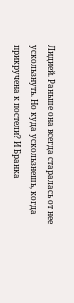Лидией. Раньше она всегда старалась от нее ускользнуть. Но куда ускользнешь, когда прикручена к постели? И Бранка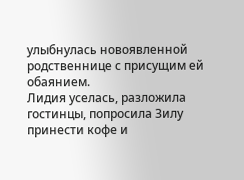улыбнулась новоявленной родственнице с присущим ей обаянием.
Лидия уселась, разложила гостинцы, попросила Зилу принести кофе и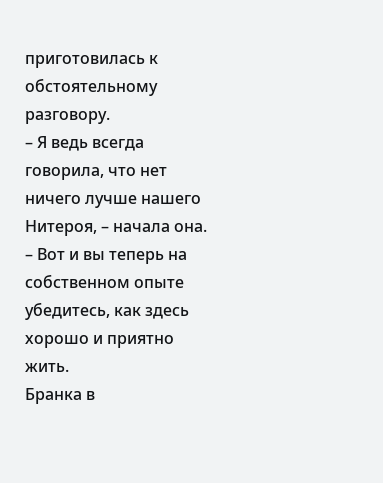приготовилась к обстоятельному разговору.
– Я ведь всегда говорила, что нет ничего лучше нашего Нитероя, – начала она. – Вот и вы теперь на собственном опыте убедитесь, как здесь хорошо и приятно жить.
Бранка в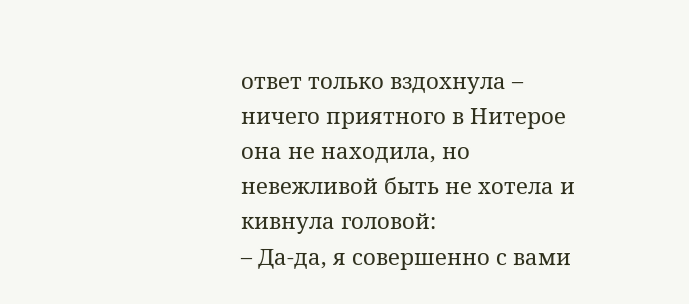ответ только вздохнула – ничего приятного в Нитерое она не находила, но невежливой быть не хотела и кивнула головой:
– Да-да, я совершенно с вами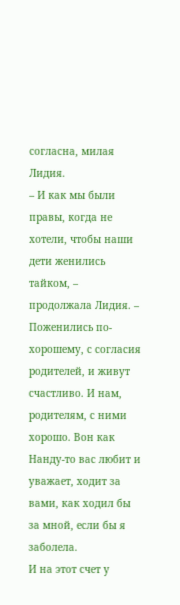согласна, милая Лидия.
– И как мы были правы, когда не хотели, чтобы наши дети женились тайком, – продолжала Лидия. – Поженились по-хорошему, с согласия родителей, и живут счастливо. И нам, родителям, с ними хорошо. Вон как Нанду-то вас любит и уважает, ходит за вами, как ходил бы за мной, если бы я заболела.
И на этот счет у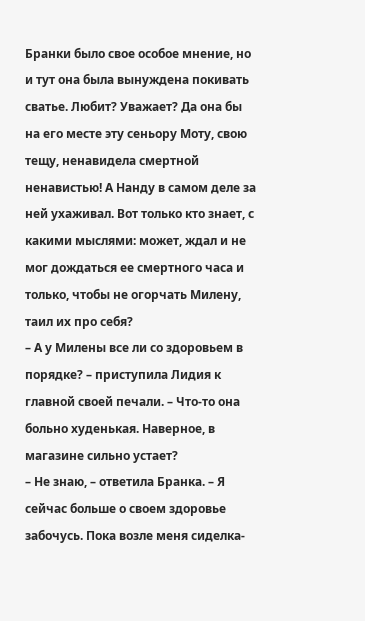Бранки было свое особое мнение, но и тут она была вынуждена покивать сватье. Любит? Уважает? Да она бы на его месте эту сеньору Моту, свою тещу, ненавидела смертной ненавистью! А Нанду в самом деле за ней ухаживал. Вот только кто знает, с какими мыслями: может, ждал и не мог дождаться ее смертного часа и только, чтобы не огорчать Милену, таил их про себя?
– А у Милены все ли со здоровьем в порядке? – приступила Лидия к главной своей печали. – Что-то она больно худенькая. Наверное, в магазине сильно устает?
– Не знаю, – ответила Бранка. – Я сейчас больше о своем здоровье забочусь. Пока возле меня сиделка-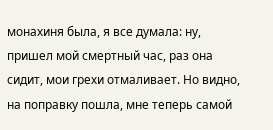монахиня была, я все думала: ну, пришел мой смертный час, раз она сидит, мои грехи отмаливает. Но видно, на поправку пошла, мне теперь самой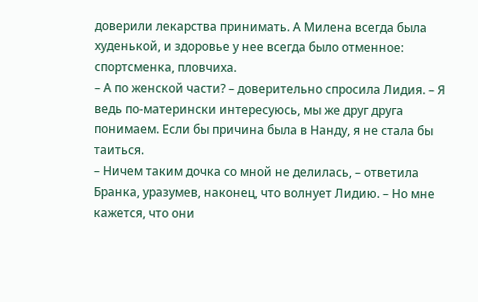доверили лекарства принимать. А Милена всегда была худенькой, и здоровье у нее всегда было отменное: спортсменка, пловчиха.
– А по женской части? – доверительно спросила Лидия. – Я ведь по-матерински интересуюсь, мы же друг друга понимаем. Если бы причина была в Нанду, я не стала бы таиться.
– Ничем таким дочка со мной не делилась, – ответила Бранка, уразумев, наконец, что волнует Лидию. – Но мне кажется, что они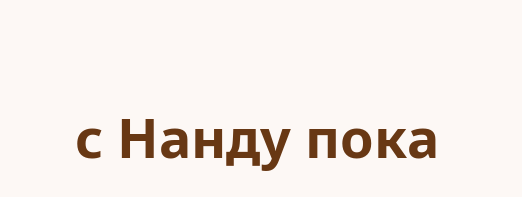с Нанду пока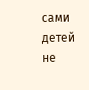сами детей не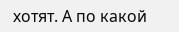хотят. А по какой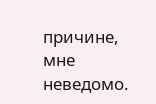причине, мне неведомо.